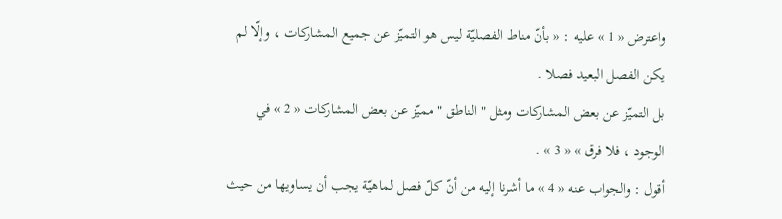واعترض « 1 » عليه : « بأنّ مناط الفصليّة ليس هو التميّز عن جميع المشاركات ، وإلّا لم يكن الفصل البعيد فصلا .
بل التميّز عن بعض المشاركات ومثل " الناطق " مميّز عن بعض المشاركات « 2 » في الوجود ، فلا فرق » « 3 » .
أقول : والجواب عنه « 4 » ما أشرنا إليه من أنّ كلّ فصل لماهيّة يجب أن يساويها من حيث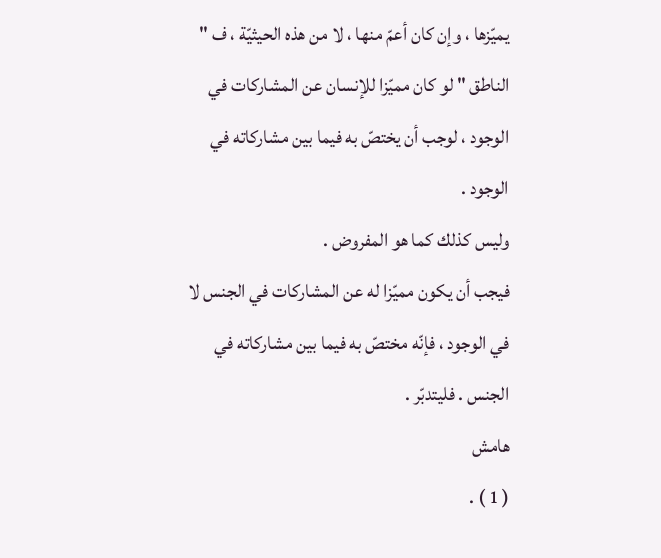يميّزها ، وإن كان أعمّ منها ، لا من هذه الحيثيّة ، ف " الناطق " لو كان مميّزا للإنسان عن المشاركات في الوجود ، لوجب أن يختصّ به فيما بين مشاركاته في الوجود .
وليس كذلك كما هو المفروض .
فيجب أن يكون مميّزا له عن المشاركات في الجنس لا في الوجود ، فإنّه مختصّ به فيما بين مشاركاته في الجنس . فليتدبّر .
هامش
( 1 ) .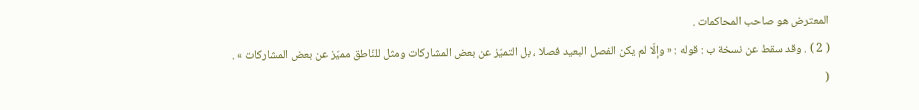المعترض هو صاحب المحاكمات .
( 2 ) . وقد سقط عن نسخة ب : قوله : « وإلّا لم يكن الفصل البعيد فصلا ، بل التميّز عن بعض المشاركات ومثل للنّاطق مميّز عن بعض المشاركات » .
(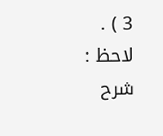3 ) . لاحظ : شرح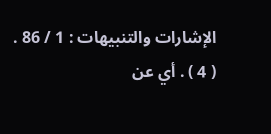الإشارات والتنبيهات : 1 / 86 .
( 4 ) . أي عن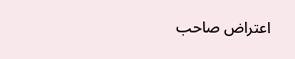اعتراض صاحب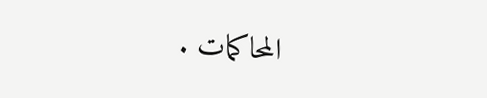المحاكمات .